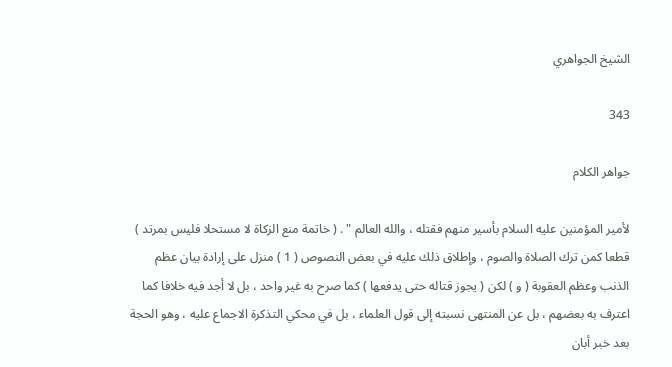الشيخ الجواهري

343

جواهر الكلام

لأمير المؤمنين عليه السلام بأسير منهم فقتله ، والله العالم " . ( خاتمة منع الزكاة لا مستحلا فليس بمرتد ) قطعا كمن ترك الصلاة والصوم ، وإطلاق ذلك عليه في بعض النصوص ( 1 ) منزل على إرادة بيان عظم الذنب وعظم العقوبة ( و ) لكن ( يجوز قتاله حتى يدفعها ) كما صرح به غير واحد ، بل لا أجد فيه خلافا كما اعترف به بعضهم ، بل عن المنتهى نسبته إلى قول العلماء ، بل في محكي التذكرة الاجماع عليه ، وهو الحجة بعد خبر أبان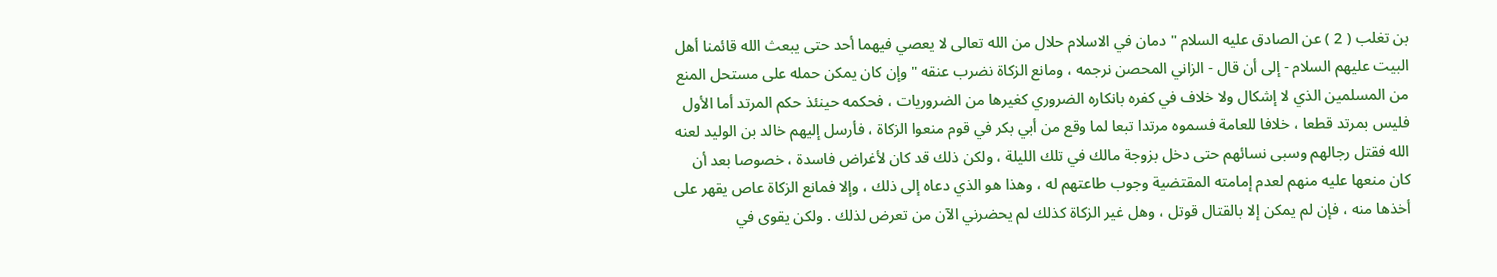بن تغلب ( 2 ) عن الصادق عليه السلام " دمان في الاسلام حلال من الله تعالى لا يعصي فيهما أحد حتى يبعث الله قائمنا أهل البيت عليهم السلام - إلى أن قال - الزاني المحصن نرجمه ، ومانع الزكاة نضرب عنقه " وإن كان يمكن حمله على مستحل المنع من المسلمين الذي لا إشكال ولا خلاف في كفره بانكاره الضروري كغيرها من الضروريات ، فحكمه حينئذ حكم المرتد أما الأول فليس بمرتد قطعا ، خلافا للعامة فسموه مرتدا تبعا لما وقع من أبي بكر في قوم منعوا الزكاة ، فأرسل إليهم خالد بن الوليد لعنه الله فقتل رجالهم وسبى نسائهم حتى دخل بزوجة مالك في تلك الليلة ، ولكن ذلك قد كان لأغراض فاسدة ، خصوصا بعد أن كان منعها عليه منهم لعدم إمامته المقتضية وجوب طاعتهم له ، وهذا هو الذي دعاه إلى ذلك ، وإلا فمانع الزكاة عاص يقهر على أخذها منه ، فإن لم يمكن إلا بالقتال قوتل ، وهل غير الزكاة كذلك لم يحضرني الآن من تعرض لذلك . ولكن يقوى في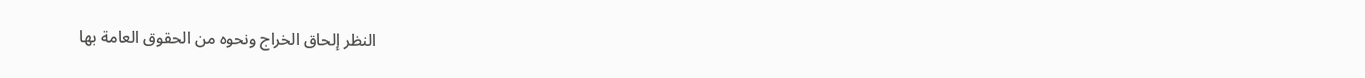النظر إلحاق الخراج ونحوه من الحقوق العامة بها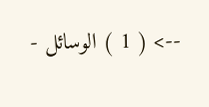--> ( 1 ) الوسائل -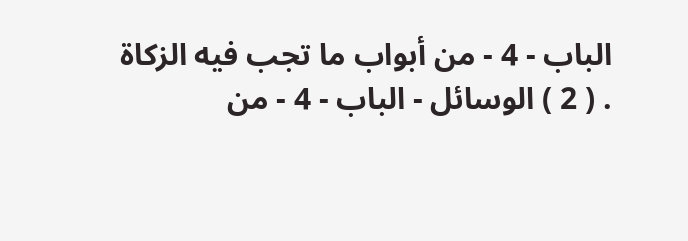الباب - 4 - من أبواب ما تجب فيه الزكاة . ( 2 ) الوسائل - الباب - 4 - من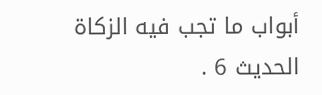أبواب ما تجب فيه الزكاة الحديث 6 .